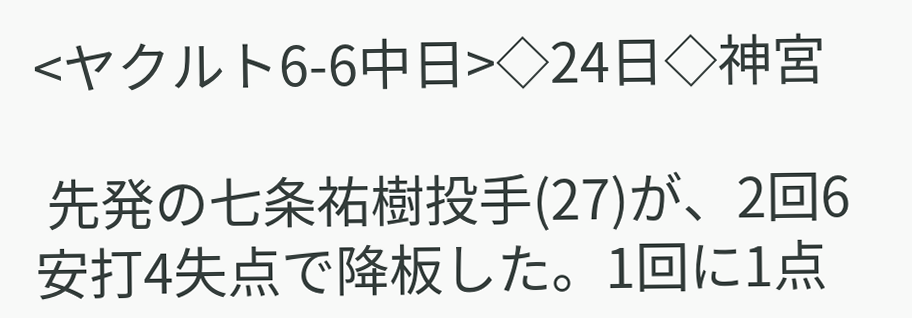<ヤクルト6-6中日>◇24日◇神宮

 先発の七条祐樹投手(27)が、2回6安打4失点で降板した。1回に1点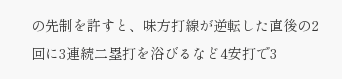の先制を許すと、味方打線が逆転した直後の2回に3連続二塁打を浴びるなど4安打で3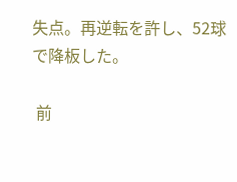失点。再逆転を許し、52球で降板した。

 前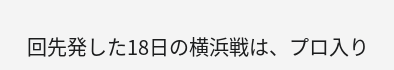回先発した18日の横浜戦は、プロ入り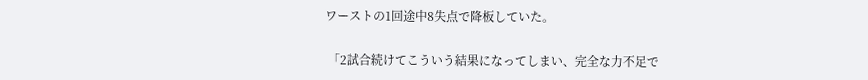ワーストの1回途中8失点で降板していた。

 「2試合続けてこういう結果になってしまい、完全な力不足で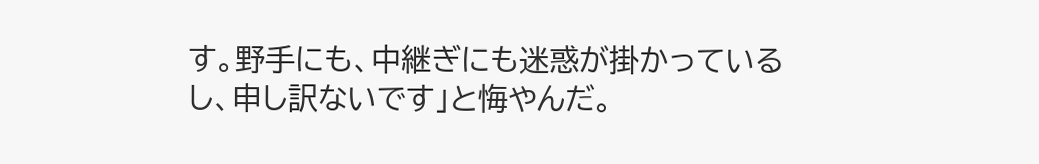す。野手にも、中継ぎにも迷惑が掛かっているし、申し訳ないです」と悔やんだ。